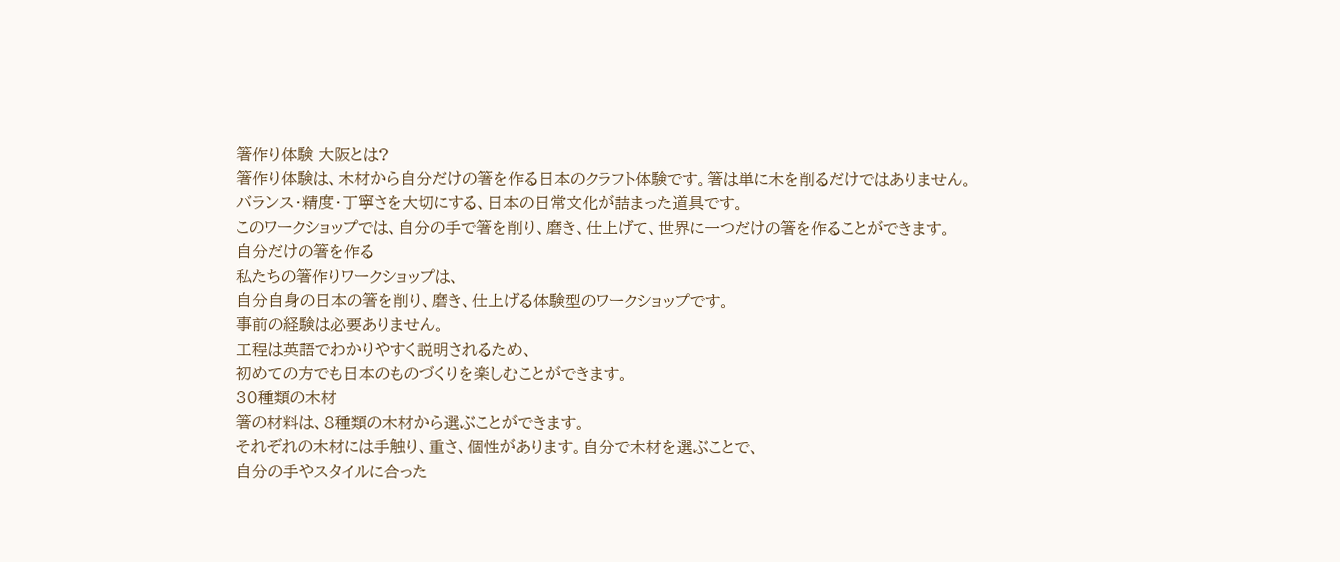箸作り体験 大阪とは?
箸作り体験は、木材から自分だけの箸を作る日本のクラフト体験です。箸は単に木を削るだけではありません。
バランス・精度・丁寧さを大切にする、日本の日常文化が詰まった道具です。
このワークショップでは、自分の手で箸を削り、磨き、仕上げて、世界に一つだけの箸を作ることができます。
自分だけの箸を作る
私たちの箸作りワークショップは、
自分自身の日本の箸を削り、磨き、仕上げる体験型のワークショップです。
事前の経験は必要ありません。
工程は英語でわかりやすく説明されるため、
初めての方でも日本のものづくりを楽しむことができます。
30種類の木材
箸の材料は、8種類の木材から選ぶことができます。
それぞれの木材には手触り、重さ、個性があります。自分で木材を選ぶことで、
自分の手やスタイルに合った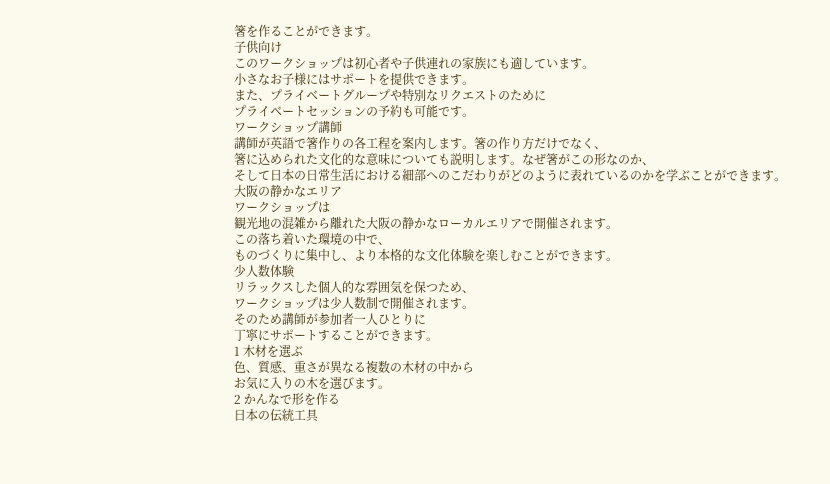箸を作ることができます。
子供向け
このワークショップは初心者や子供連れの家族にも適しています。
小さなお子様にはサポートを提供できます。
また、プライベートグループや特別なリクエストのために
プライベートセッションの予約も可能です。
ワークショップ講師
講師が英語で箸作りの各工程を案内します。箸の作り方だけでなく、
箸に込められた文化的な意味についても説明します。なぜ箸がこの形なのか、
そして日本の日常生活における細部へのこだわりがどのように表れているのかを学ぶことができます。
大阪の静かなエリア
ワークショップは
観光地の混雑から離れた大阪の静かなローカルエリアで開催されます。
この落ち着いた環境の中で、
ものづくりに集中し、より本格的な文化体験を楽しむことができます。
少人数体験
リラックスした個人的な雰囲気を保つため、
ワークショップは少人数制で開催されます。
そのため講師が参加者一人ひとりに
丁寧にサポートすることができます。
1 木材を選ぶ
色、質感、重さが異なる複数の木材の中から
お気に入りの木を選びます。
2 かんなで形を作る
日本の伝統工具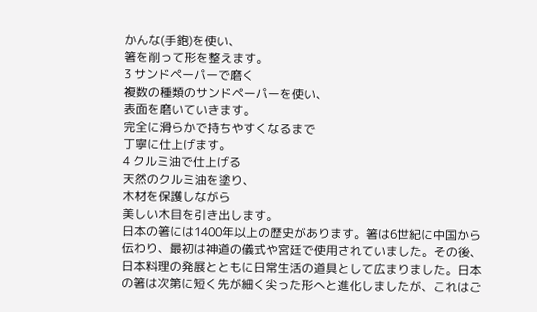かんな(手鉋)を使い、
箸を削って形を整えます。
3 サンドペーパーで磨く
複数の種類のサンドペーパーを使い、
表面を磨いていきます。
完全に滑らかで持ちやすくなるまで
丁寧に仕上げます。
4 クルミ油で仕上げる
天然のクルミ油を塗り、
木材を保護しながら
美しい木目を引き出します。
日本の箸には1400年以上の歴史があります。箸は6世紀に中国から伝わり、最初は神道の儀式や宮廷で使用されていました。その後、日本料理の発展とともに日常生活の道具として広まりました。日本の箸は次第に短く先が細く尖った形へと進化しましたが、これはご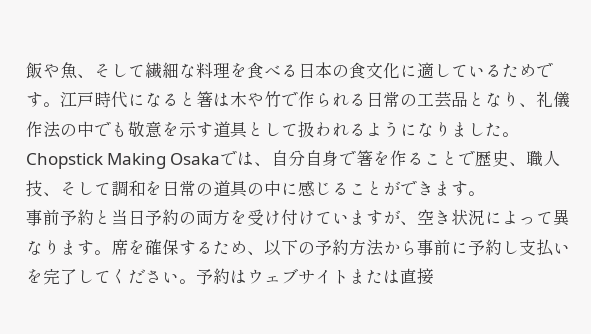飯や魚、そして繊細な料理を食べる日本の食文化に適しているためです。江戸時代になると箸は木や竹で作られる日常の工芸品となり、礼儀作法の中でも敬意を示す道具として扱われるようになりました。Chopstick Making Osakaでは、自分自身で箸を作ることで歴史、職人技、そして調和を日常の道具の中に感じることができます。
事前予約と当日予約の両方を受け付けていますが、空き状況によって異なります。席を確保するため、以下の予約方法から事前に予約し支払いを完了してください。予約はウェブサイトまたは直接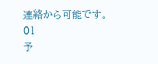連絡から可能です。
01
予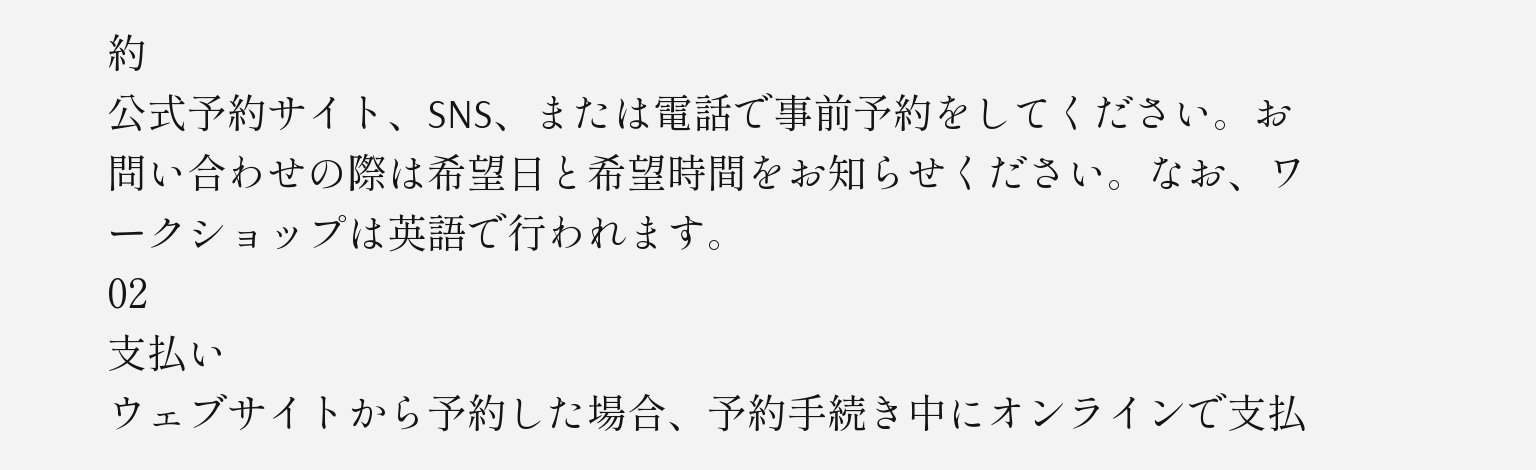約
公式予約サイト、SNS、または電話で事前予約をしてください。お問い合わせの際は希望日と希望時間をお知らせください。なお、ワークショップは英語で行われます。
02
支払い
ウェブサイトから予約した場合、予約手続き中にオンラインで支払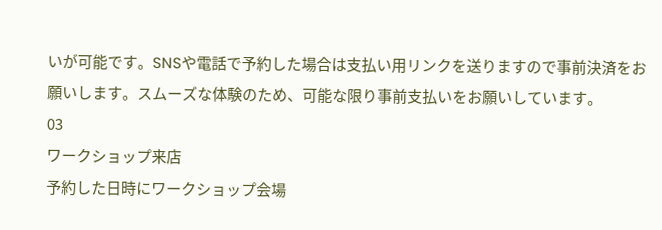いが可能です。SNSや電話で予約した場合は支払い用リンクを送りますので事前決済をお願いします。スムーズな体験のため、可能な限り事前支払いをお願いしています。
03
ワークショップ来店
予約した日時にワークショップ会場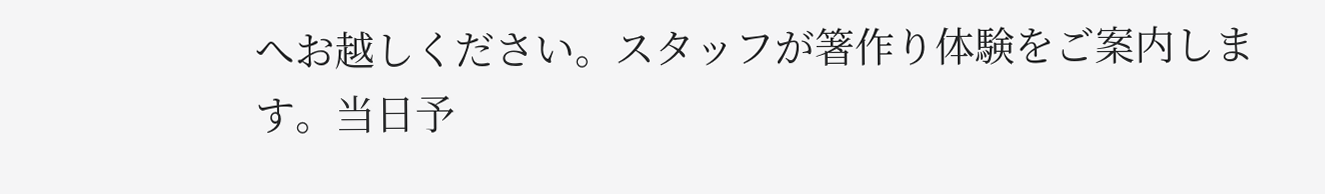へお越しください。スタッフが箸作り体験をご案内します。当日予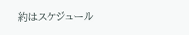約はスケジュール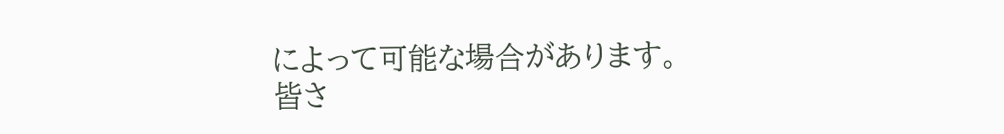によって可能な場合があります。
皆さ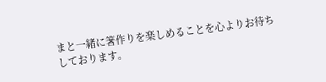まと一緒に箸作りを楽しめることを心よりお待ちしております。